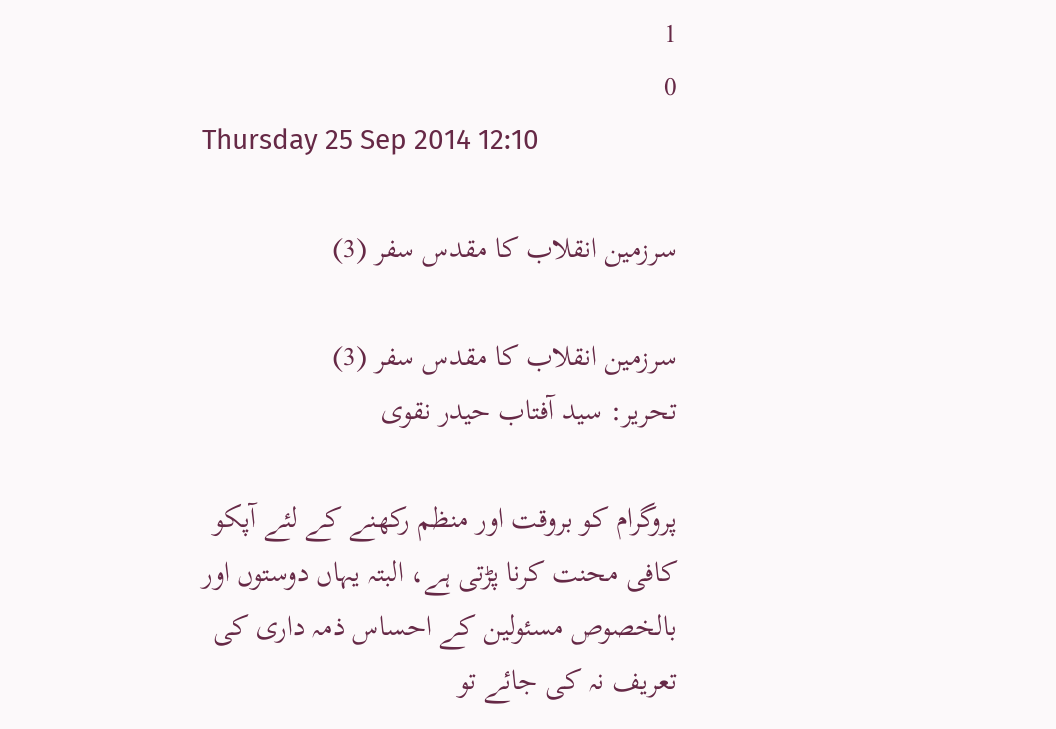1
0
Thursday 25 Sep 2014 12:10

سرزمین انقلاب کا مقدس سفر (3)

سرزمین انقلاب کا مقدس سفر (3)
تحریر: سید آفتاب حیدر نقوی

پروگرام کو بروقت اور منظم رکھنے کے لئے آپکو کافی محنت کرنا پڑتی ہے، البتہ یہاں دوستوں اور بالخصوص مسئولین کے احساس ذمہ داری کی تعریف نہ کی جائے تو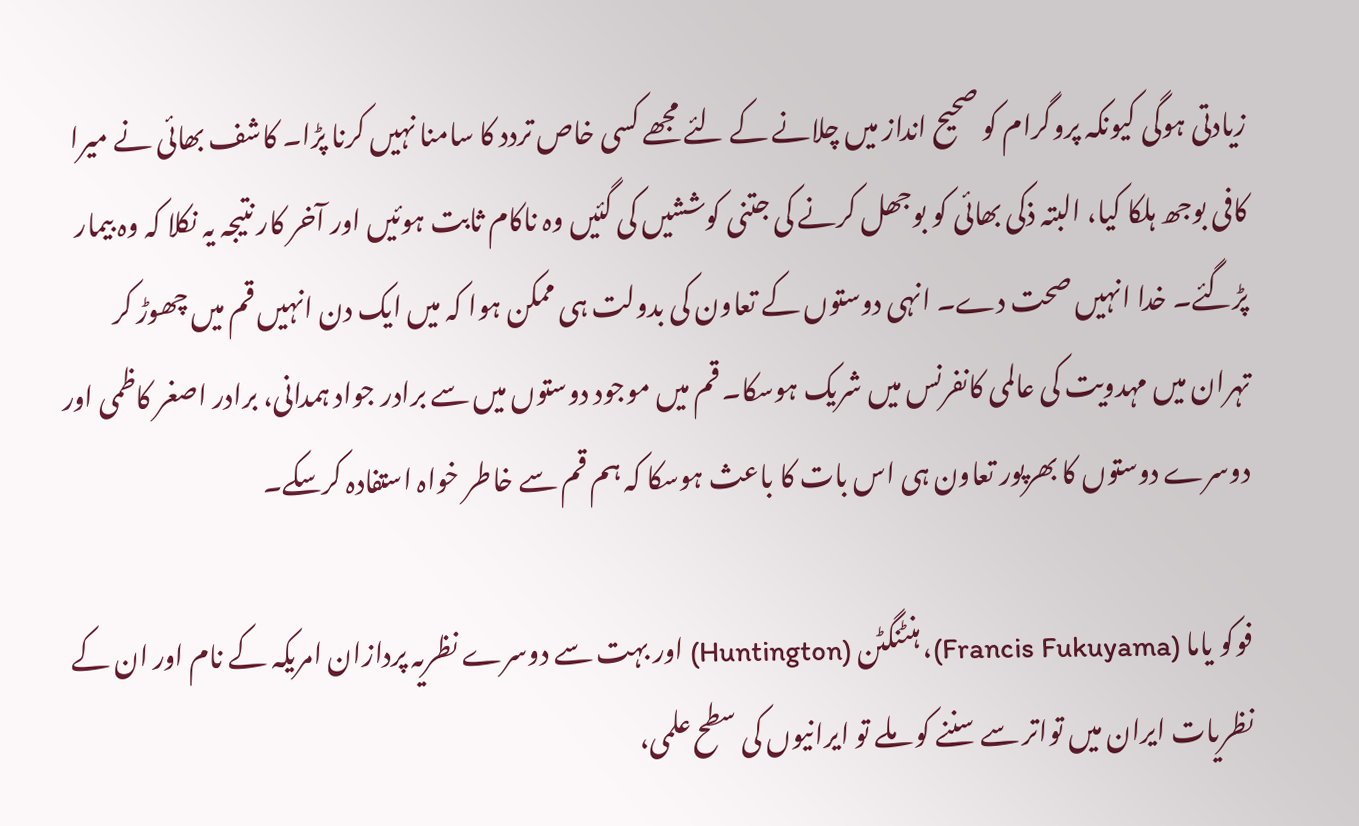زیادتی ہوگی کیونکہ پروگرام کو صحیح انداز میں چلانے کے لئے مجھے کسی خاص تردد کا سامنا نہیں کرنا پڑا۔ کاشف بھائی نے میرا کافی بوجھ ہلکا کیا، البتہ ذکی بھائی کو بوجھل کرنے کی جتنی کوششیں کی گئیں وہ ناکام ثابت ہوئیں اور آخر کار نتیجہ یہ نکلا کہ وہ بیمار پڑگئے۔ خدا انہیں صحت دے۔ انہی دوستوں کے تعاون کی بدولت ہی ممکن ہوا کہ میں ایک دن انہیں قم میں چھوڑ کر تہران میں مہدویت کی عالمی کانفرنس میں شریک ہوسکا۔ قم میں موجود دوستوں میں سے برادر جواد ہمدانی، برادر اصغر کاظمی اور دوسرے دوستوں کا بھرپور تعاون ہی اس بات کا باعث ہوسکا کہ ہم قم سے خاطر خواہ استفادہ کرسکے۔

فوکو یاما (Francis Fukuyama)، ہنٹنگٹن (Huntington) اور بہت سے دوسرے نظریہ پردازان امریکہ کے نام اور ان کے نظریات ایران میں تواتر سے سننے کو ملے تو ایرانیوں کی سطح علمی،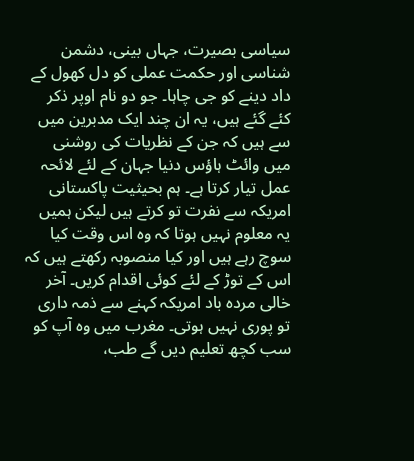سیاسی بصیرت، جہاں بینی، دشمن شناسی اور حکمت عملی کو دل کھول کے داد دینے کو جی چاہا۔ جو دو نام اوپر ذکر کئے گئے ہیں، یہ ان چند ایک مدبرین میں سے ہیں کہ جن کے نظریات کی روشنی میں وائٹ ہاؤس دنیا جہان کے لئے لائحہ عمل تیار کرتا ہے۔ ہم بحیثیت پاکستانی امریکہ سے نفرت تو کرتے ہیں لیکن ہمیں یہ معلوم نہیں ہوتا کہ وہ اس وقت کیا سوچ رہے ہیں اور کیا منصوبہ رکھتے ہیں کہ اس کے توڑ کے لئے کوئی اقدام کریں۔ آخر خالی مردہ باد امریکہ کہنے سے ذمہ داری تو پوری نہیں ہوتی۔ مغرب میں وہ آپ کو سب کچھ تعلیم دیں گے طب،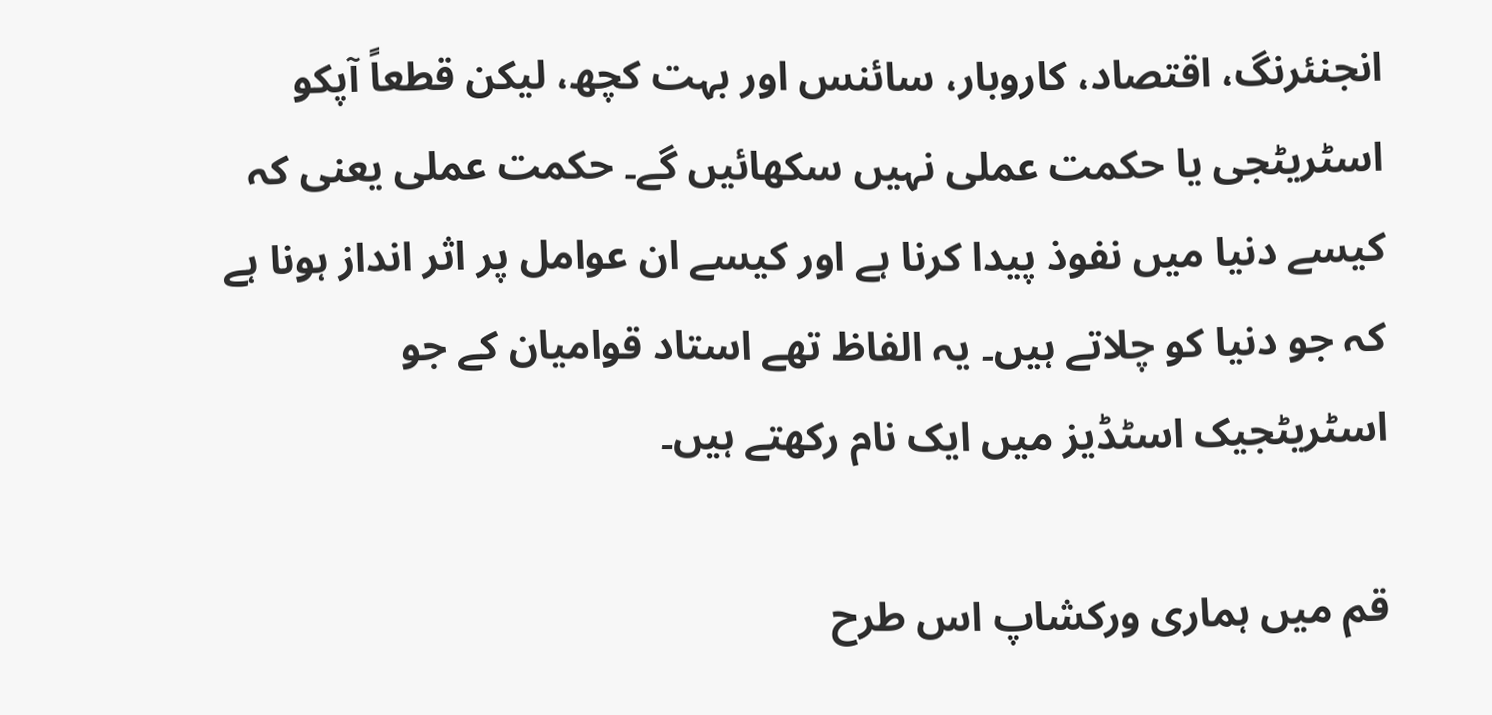انجنئرنگ، اقتصاد، کاروبار، سائنس اور بہت کچھ، لیکن قطعاً آپکو اسٹریٹجی یا حکمت عملی نہیں سکھائیں گے۔ حکمت عملی یعنی کہ کیسے دنیا میں نفوذ پیدا کرنا ہے اور کیسے ان عوامل پر اثر انداز ہونا ہے کہ جو دنیا کو چلاتے ہیں۔ یہ الفاظ تھے استاد قوامیان کے جو اسٹریٹجیک اسٹڈیز میں ایک نام رکھتے ہیں۔

قم میں ہماری ورکشاپ اس طرح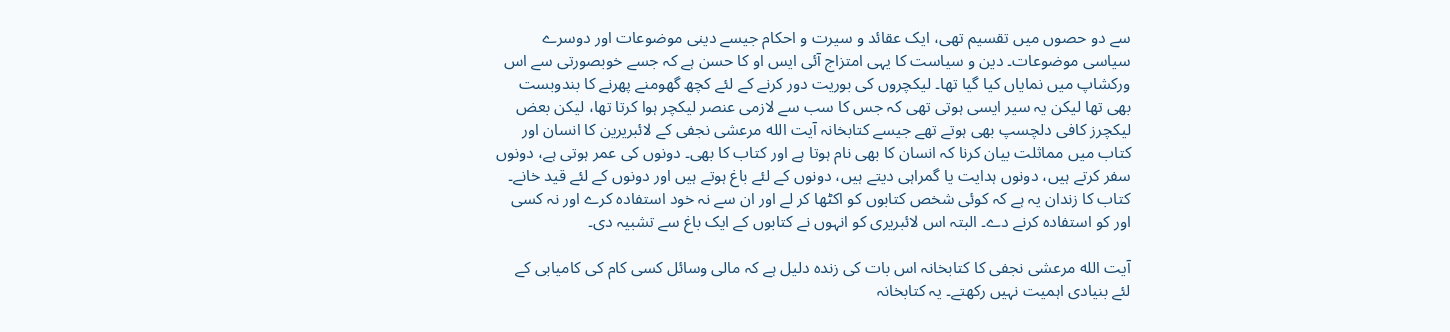سے دو حصوں میں تقسیم تھی، ایک عقائد و سیرت و احکام جیسے دینی موضوعات اور دوسرے سیاسی موضوعات۔ دین و سیاست کا یہی امتزاج آئی ایس او کا حسن ہے کہ جسے خوبصورتی سے اس ورکشاپ میں نمایاں کیا گیا تھا۔ لیکچروں کی بوریت دور کرنے کے لئے کچھ گھومنے پھرنے کا بندوبست بھی تھا لیکن یہ سیر ایسی ہوتی تھی کہ جس کا سب سے لازمی عنصر لیکچر ہوا کرتا تھا، لیکن بعض لیکچرز کافی دلچسپ بھی ہوتے تھے جیسے کتابخانہ آیت الله مرعشی نجفی کے لائبریرین کا انسان اور کتاب میں مماثلت بیان کرنا کہ انسان کا بھی نام ہوتا ہے اور کتاب کا بھی۔ دونوں کی عمر ہوتی ہے، دونوں سفر کرتے ہیں، دونوں ہدایت یا گمراہی دیتے ہیں، دونوں کے لئے باغ ہوتے ہیں اور دونوں کے لئے قید خانے۔ کتاب کا زندان یہ ہے کہ کوئی شخص کتابوں کو اکٹھا کر لے اور ان سے نہ خود استفادہ کرے اور نہ کسی اور کو استفادہ کرنے دے۔ البتہ اس لائبریری کو انہوں نے کتابوں کے ایک باغ سے تشبیہ دی۔

آیت الله مرعشی نجفی کا کتابخانہ اس بات کی زندہ دلیل ہے کہ مالی وسائل کسی کام کی کامیابی کے لئے بنیادی اہمیت نہیں رکھتے۔ یہ کتابخانہ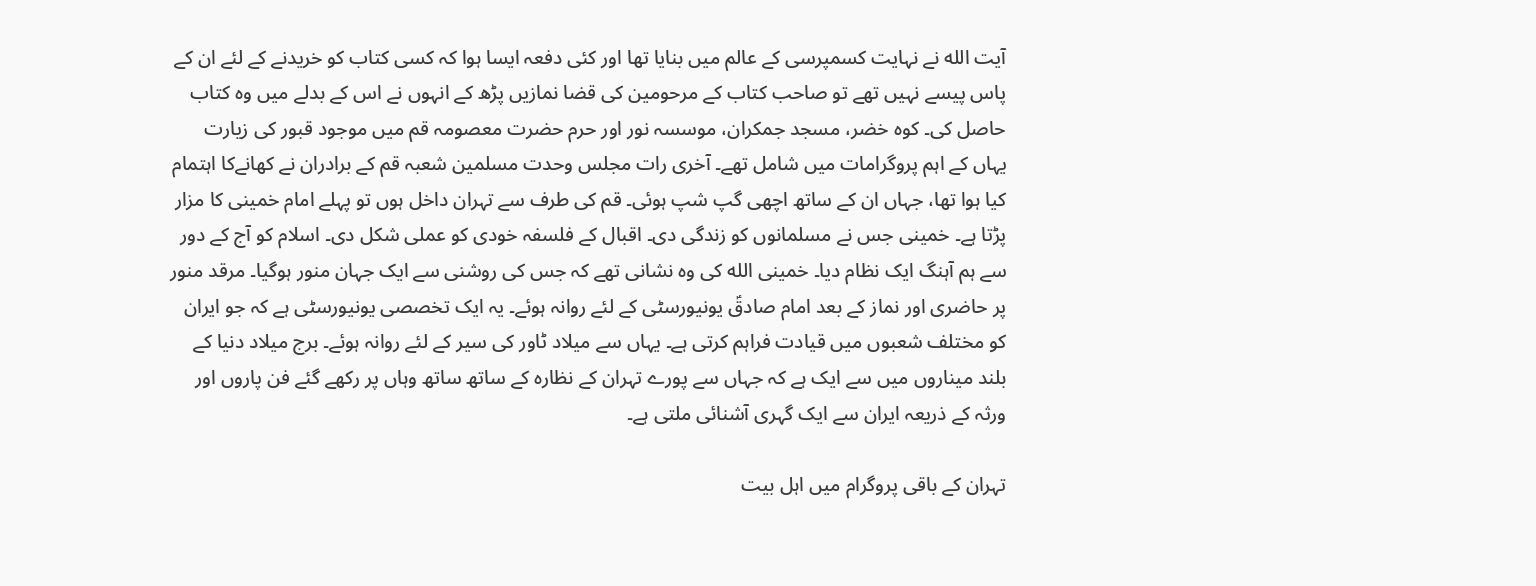آیت الله نے نہایت کسمپرسی کے عالم میں بنایا تھا اور کئی دفعہ ایسا ہوا کہ کسی کتاب کو خریدنے کے لئے ان کے پاس پیسے نہیں تھے تو صاحب کتاب کے مرحومین کی قضا نمازیں پڑھ کے انہوں نے اس کے بدلے میں وہ کتاب حاصل کی۔ کوہ خضر، مسجد جمکران، موسسہ نور اور حرم حضرت معصومہ قم میں موجود قبور کی زیارت یہاں کے اہم پروگرامات میں شامل تھے۔ آخری رات مجلس وحدت مسلمین شعبہ قم کے برادران نے کھانےکا اہتمام کیا ہوا تھا، جہاں ان کے ساتھ اچھی گپ شپ ہوئی۔ قم کی طرف سے تہران داخل ہوں تو پہلے امام خمینی کا مزار پڑتا ہے۔ خمینی جس نے مسلمانوں کو زندگی دی۔ اقبال کے فلسفہ خودی کو عملی شکل دی۔ اسلام کو آج کے دور سے ہم آہنگ ایک نظام دیا۔ خمینی الله کی وہ نشانی تھے کہ جس کی روشنی سے ایک جہان منور ہوگیا۔ مرقد منور پر حاضری اور نماز کے بعد امام صادقؑ یونیورسٹی کے لئے روانہ ہوئے۔ یہ ایک تخصصی یونیورسٹی ہے کہ جو ایران کو مختلف شعبوں میں قیادت فراہم کرتی ہے۔ یہاں سے میلاد ٹاور کی سیر کے لئے روانہ ہوئے۔ برج میلاد دنیا کے بلند میناروں میں سے ایک ہے کہ جہاں سے پورے تہران کے نظارہ کے ساتھ ساتھ وہاں پر رکھے گئے فن پاروں اور ورثہ کے ذریعہ ایران سے ایک گہری آشنائی ملتی ہے۔

تہران کے باقی پروگرام میں اہل بیت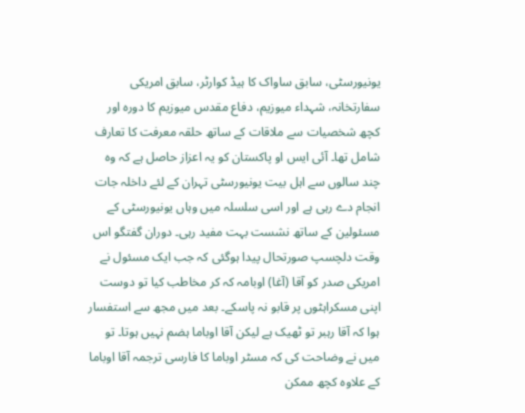یونیورسٹی، سابق ساواک کا ہیڈ کوارٹر، سابق امریکی سفارتخانہ، شہداء میوزیم، دفاع مقدس میوزیم کا دورہ اور کچھ شخصیات سے ملاقات کے ساتھ حلقہ معرفت کا تعارف شامل تھا۔ آئی ایس او پاکستان کو یہ اعزاز حاصل ہے کہ وہ چند سالوں سے اہل بیت یونیورسٹی تہران کے لئے داخلہ جات انجام دے رہی ہے اور اسی سلسلہ میں وہاں یونیورسٹی کے مسئولین کے ساتھ نشست بہت مفید رہی۔ دوران گفتگو اس وقت دلچسپ صورتحال پیدا ہوگئی کہ جب ایک مسئول نے امریکی صدر کو آقا (آغا) اوبامہ کہ کر مخاطب کیا تو دوست اپنی مسکراہٹوں پر قابو نہ پاسکے۔ بعد میں مجھ سے استفسار ہوا کہ آقا رہبر تو ٹھیک ہے لیکن آقا اوباما ہضم نہیں ہوتا۔ تو میں نے وضاحت کی کہ مسٹر اوباما کا فارسی ترجمہ آقا اوباما کے علاوہ کچھ ممکن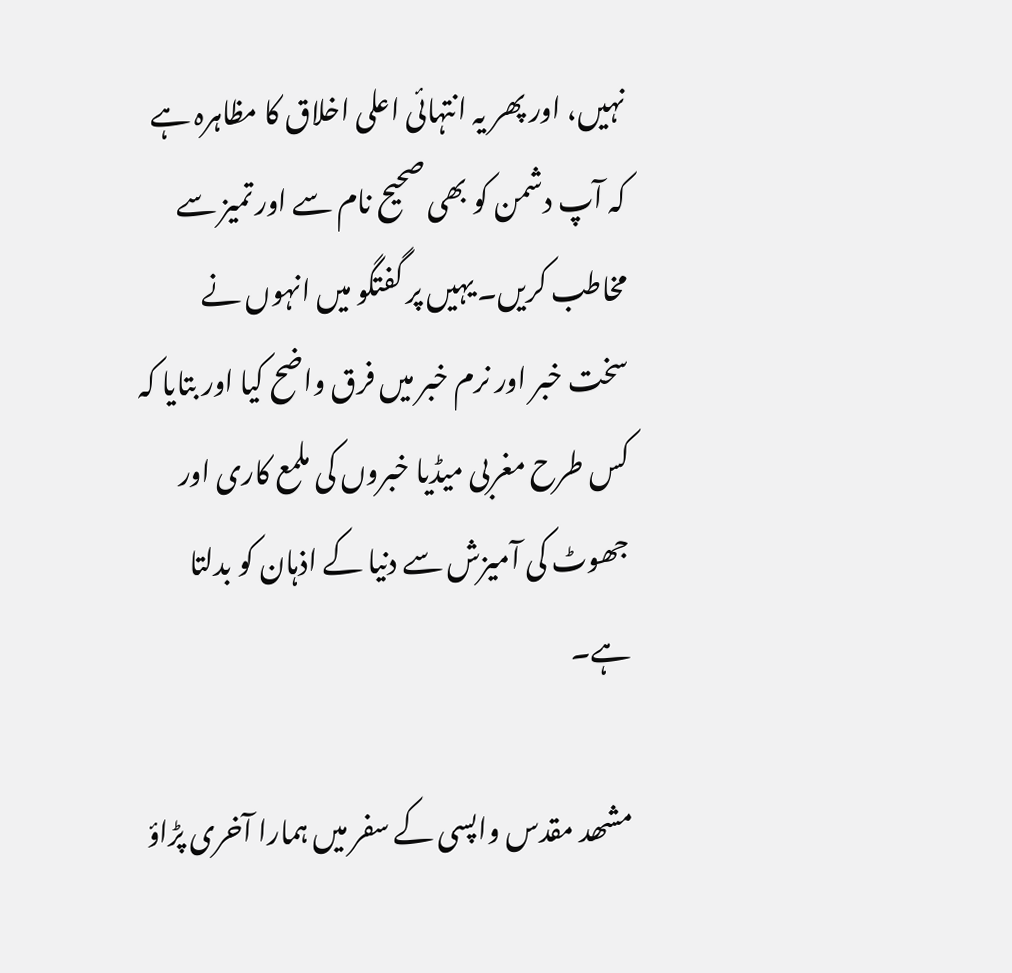نہیں، اور پھر یہ انتہائی اعلی اخلاق کا مظاہرہ ہے کہ آپ دشمن کو بھی صحیح نام سے اور تمیز سے مخاطب کریں۔ یہیں پر گفتگو میں انہوں نے سخت خبر اور نرم خبر میں فرق واضح کیا اور بتایا کہ کس طرح مغربی میڈیا خبروں کی ملمع کاری اور جھوٹ کی آمیزش سے دنیا کے اذہان کو بدلتا ہے۔

مشھد مقدس واپسی کے سفر میں ہمارا آخری پڑاؤ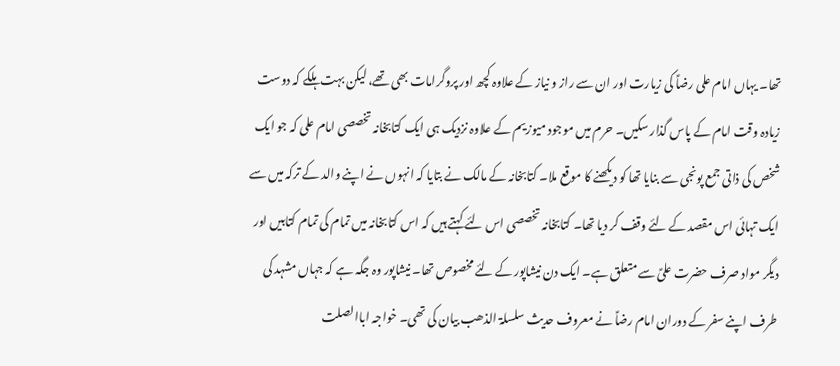تھا۔ یہاں امام علی رضاؑ کی زیارت اور ان سے راز و نیاز کے علاوہ کچھ اور پروگرامات بھی تھے، لیکن بہت ہلکے کہ دوست زیادہ وقت امام کے پاس گذار سکیں۔ حرم میں موجود میوزیم کے علاوہ نزدیک ہی ایک کتابخانہ تخصصی امام علی کہ جو ایک شخص کی ذاتی جمع پونجی سے بنایا تھا کو دیکھنے کا موقع ملا۔ کتابخانہ کے مالک نے بتایا کہ انہوں نے اپنے والد کے ترکہ میں سے ایک تہائی اس مقصد کے لئے وقف کر دیا تھا۔ کتابخانہ تخصصی اس لئے کہتے ہیں کہ اس کتابخانہ میں تمام کی تمام کتابیں اور دیگر مواد صرف حضرت علیؑ سے متعلق ہے۔ ایک دن نیشاپور کے لئے مخصوص تھا۔ نیشاپور وہ جگہ ہے کہ جہاں مشہد کی طرف اپنے سفر کے دوران امام رضاؑ نے معروف حدیث سلسلۃ الذھب بیان کی تھی۔ خواجہ اباالصلت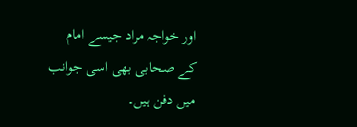اور خواجہ مراد جیسے امام کے صحابی بھی اسی جوانب میں دفن ہیں۔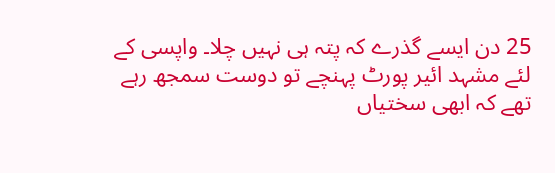25 دن ایسے گذرے کہ پتہ ہی نہیں چلا۔ واپسی کے لئے مشہد ائیر پورٹ پہنچے تو دوست سمجھ رہے تھے کہ ابھی سختیاں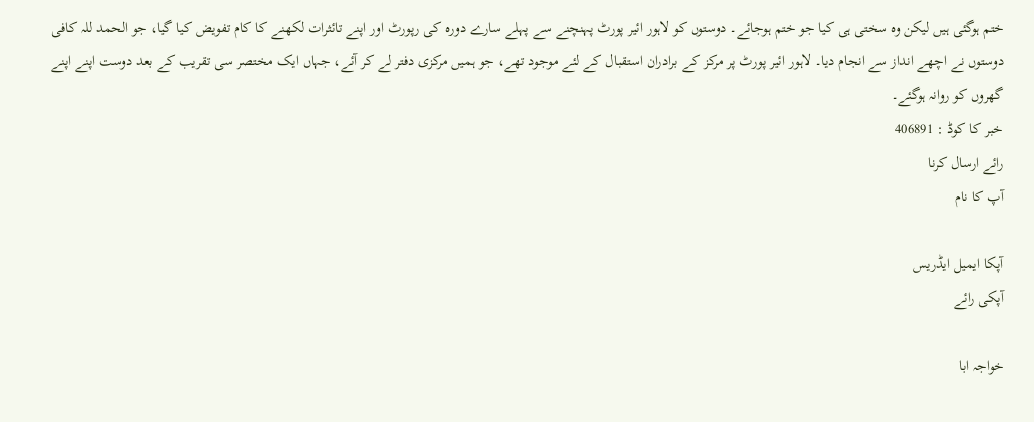ختم ہوگئی ہیں لیکن وہ سختی ہی کیا جو ختم ہوجائے۔ دوستوں کو لاہور ائیر پورٹ پہنچنے سے پہلے سارے دورہ کی رپورٹ اور اپنے تائثرات لکھنے کا کام تفویض کیا گیا، جو الحمد للہ کافی دوستوں نے اچھے انداز سے انجام دیا۔ لاہور ائیر پورٹ پر مرکز کے برادران استقبال کے لئے موجود تھے، جو ہمیں مرکزی دفتر لے کر آئے، جہاں ایک مختصر سی تقریب کے بعد دوست اپنے اپنے گھروں کو روانہ ہوگئے۔
خبر کا کوڈ : 406891
رائے ارسال کرنا
آپ کا نام

آپکا ایمیل ایڈریس
آپکی رائے

خواجہ ابا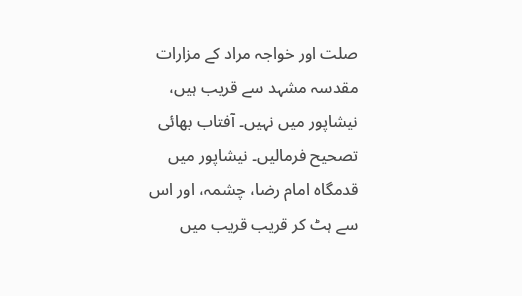صلت اور خواجہ مراد کے مزارات مقدسہ مشہد سے قریب ہیں، نیشاپور میں نہیں۔ آفتاب بھائی تصحیح فرمالیں۔ نیشاپور میں قدمگاہ امام رضا، چشمہ، اور اس سے ہٹ کر قریب قریب میں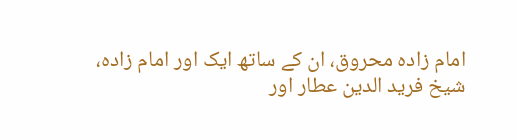امام زادہ محروق، ان کے ساتھ ایک اور امام زادہ، شیخ فرید الدین عطار اور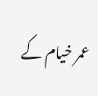عمر خیام کے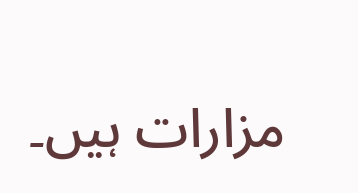مزارات ہیں۔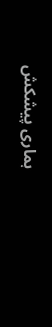ہماری پیشکش